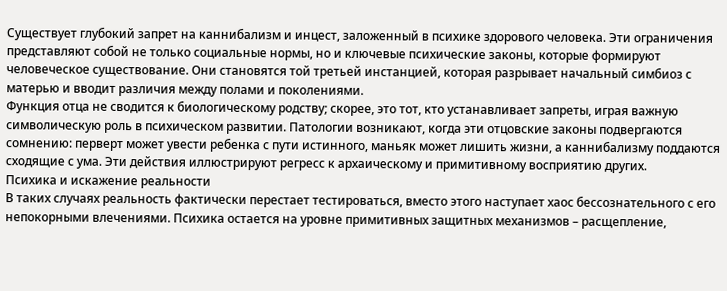Существует глубокий запрет на каннибализм и инцест, заложенный в психике здорового человека. Эти ограничения представляют собой не только социальные нормы, но и ключевые психические законы, которые формируют человеческое существование. Они становятся той третьей инстанцией, которая разрывает начальный симбиоз с матерью и вводит различия между полами и поколениями.
Функция отца не сводится к биологическому родству; скорее, это тот, кто устанавливает запреты, играя важную символическую роль в психическом развитии. Патологии возникают, когда эти отцовские законы подвергаются сомнению: перверт может увести ребенка с пути истинного, маньяк может лишить жизни, а каннибализму поддаются сходящие с ума. Эти действия иллюстрируют регресс к архаическому и примитивному восприятию других.
Психика и искажение реальности
В таких случаях реальность фактически перестает тестироваться, вместо этого наступает хаос бессознательного с его непокорными влечениями. Психика остается на уровне примитивных защитных механизмов – расщепление,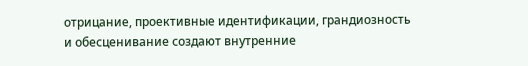отрицание, проективные идентификации, грандиозность и обесценивание создают внутренние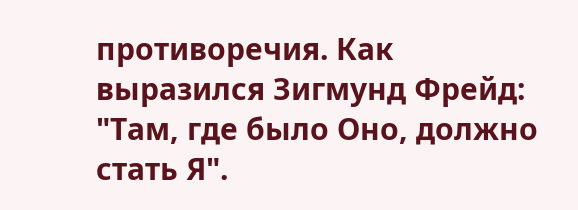противоречия. Как выразился Зигмунд Фрейд: "Там, где было Оно, должно стать Я".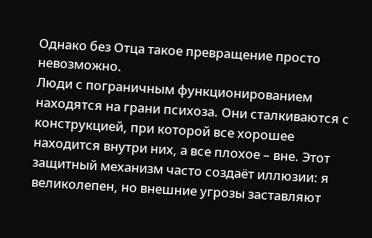Однако без Отца такое превращение просто невозможно.
Люди с пограничным функционированием находятся на грани психоза. Они сталкиваются с конструкцией, при которой все хорошее находится внутри них, а все плохое – вне. Этот защитный механизм часто создаёт иллюзии: я великолепен, но внешние угрозы заставляют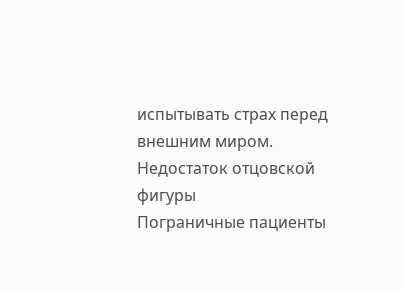испытывать страх перед внешним миром.
Недостаток отцовской фигуры
Пограничные пациенты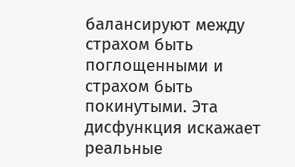балансируют между страхом быть поглощенными и страхом быть покинутыми. Эта дисфункция искажает реальные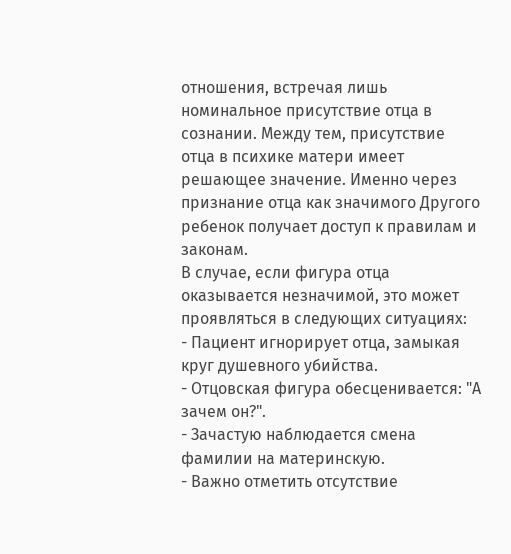отношения, встречая лишь номинальное присутствие отца в сознании. Между тем, присутствие отца в психике матери имеет решающее значение. Именно через признание отца как значимого Другого ребенок получает доступ к правилам и законам.
В случае, если фигура отца оказывается незначимой, это может проявляться в следующих ситуациях:
- Пациент игнорирует отца, замыкая круг душевного убийства.
- Отцовская фигура обесценивается: "А зачем он?".
- Зачастую наблюдается смена фамилии на материнскую.
- Важно отметить отсутствие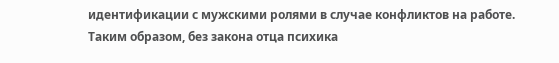идентификации с мужскими ролями в случае конфликтов на работе.
Таким образом, без закона отца психика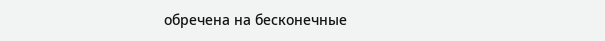обречена на бесконечные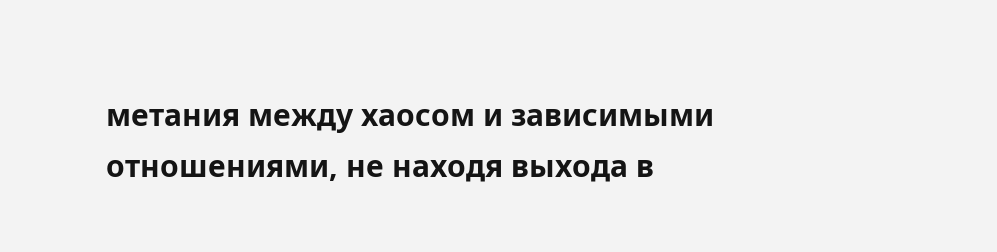метания между хаосом и зависимыми отношениями, не находя выхода в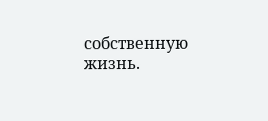собственную жизнь.